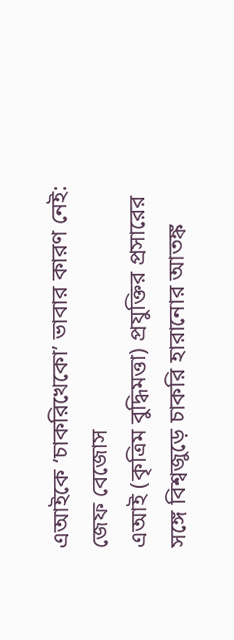এআইকে ‘চাকরিখেকো’ ভাবার কারণ নেই: জেফ বেজোস
এআই (কৃত্রিম বুদ্ধিমত্তা) প্রযুক্তির প্রসারের সঙ্গে বিশ্বজুড়ে চাকরি হারানোর আতঙ্ক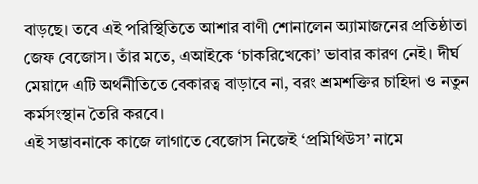বাড়ছে। তবে এই পরিস্থিতিতে আশার বাণী শোনালেন অ্যামাজনের প্রতিষ্ঠাতা জেফ বেজোস। তাঁর মতে, এআইকে ‘চাকরিখেকো’ ভাবার কারণ নেই। দীর্ঘ মেয়াদে এটি অর্থনীতিতে বেকারত্ব বাড়াবে না, বরং শ্রমশক্তির চাহিদা ও নতুন কর্মসংস্থান তৈরি করবে।
এই সম্ভাবনাকে কাজে লাগাতে বেজোস নিজেই ‘প্রমিথিউস’ নামে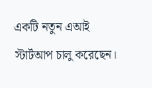একটি নতুন এআই স্টার্টআপ চালু করেছেন।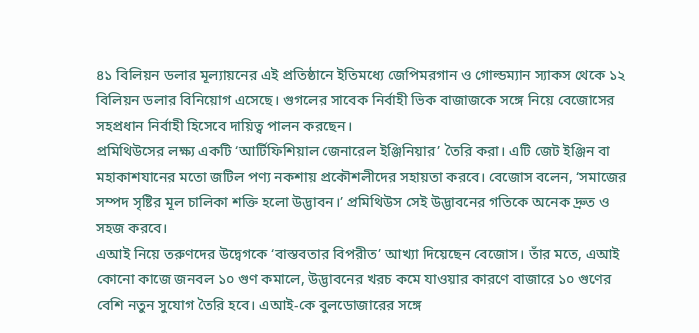৪১ বিলিয়ন ডলার মূল্যায়নের এই প্রতিষ্ঠানে ইতিমধ্যে জেপিমরগান ও গোল্ডম্যান স্যাকস থেকে ১২ বিলিয়ন ডলার বিনিয়োগ এসেছে। গুগলের সাবেক নির্বাহী ভিক বাজাজকে সঙ্গে নিয়ে বেজোসের সহপ্রধান নির্বাহী হিসেবে দায়িত্ব পালন করছেন।
প্রমিথিউসের লক্ষ্য একটি ‘আর্টিফিশিয়াল জেনারেল ইঞ্জিনিয়ার’ তৈরি করা। এটি জেট ইঞ্জিন বা মহাকাশযানের মতো জটিল পণ্য নকশায় প্রকৌশলীদের সহায়তা করবে। বেজোস বলেন, ‘সমাজের সম্পদ সৃষ্টির মূল চালিকা শক্তি হলো উদ্ভাবন।’ প্রমিথিউস সেই উদ্ভাবনের গতিকে অনেক দ্রুত ও সহজ করবে।
এআই নিয়ে তরুণদের উদ্বেগকে ‘বাস্তবতার বিপরীত’ আখ্যা দিয়েছেন বেজোস। তাঁর মতে, এআই কোনো কাজে জনবল ১০ গুণ কমালে, উদ্ভাবনের খরচ কমে যাওয়ার কারণে বাজারে ১০ গুণের বেশি নতুন সুযোগ তৈরি হবে। এআই-কে বুলডোজারের সঙ্গে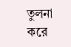তুলনা করে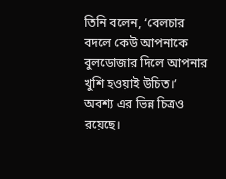তিনি বলেন, ‘বেলচার বদলে কেউ আপনাকে বুলডোজার দিলে আপনার খুশি হওয়াই উচিত।’
অবশ্য এর ভিন্ন চিত্রও রয়েছে।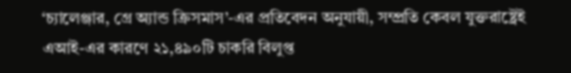‘চ্যালেঞ্জার, গ্রে অ্যান্ড ক্রিসমাস’-এর প্রতিবেদন অনুযায়ী, সম্প্রতি কেবল যুক্তরাষ্ট্রেই এআই-এর কারণে ২১,৪৯০টি চাকরি বিলুপ্ত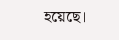হয়েছে।